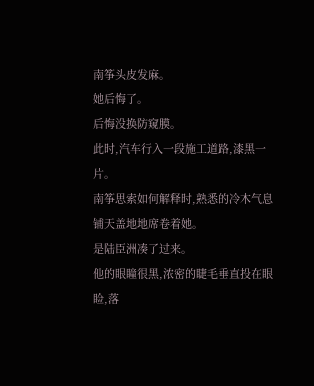南筝头皮发麻。
她后悔了。
后悔没换防窥膜。
此时,汽车行入一段施工道路,漆黑一片。
南筝思索如何解释时,熟悉的冷木气息铺天盖地地席卷着她。
是陆臣洲凑了过来。
他的眼瞳很黑,浓密的睫毛垂直投在眼睑,落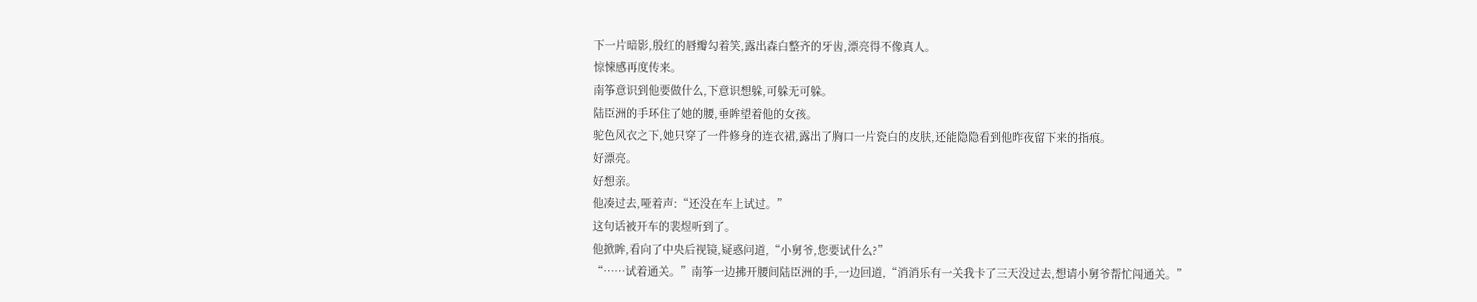下一片暗影,殷红的唇瓣勾着笑,露出森白整齐的牙齿,漂亮得不像真人。
惊悚感再度传来。
南筝意识到他要做什么,下意识想躲,可躲无可躲。
陆臣洲的手环住了她的腰,垂眸望着他的女孩。
驼色风衣之下,她只穿了一件修身的连衣裙,露出了胸口一片瓷白的皮肤,还能隐隐看到他昨夜留下来的指痕。
好漂亮。
好想亲。
他凑过去,哑着声:“还没在车上试过。”
这句话被开车的裴煜听到了。
他掀眸,看向了中央后视镜,疑惑问道,“小舅爷,您要试什么?”
“……试着通关。”南筝一边拂开腰间陆臣洲的手,一边回道,“消消乐有一关我卡了三天没过去,想请小舅爷帮忙闯通关。”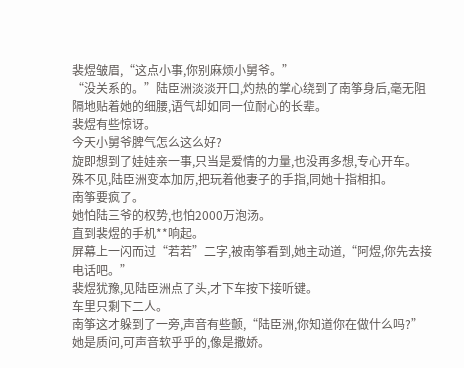裴煜皱眉,“这点小事,你别麻烦小舅爷。”
“没关系的。”陆臣洲淡淡开口,灼热的掌心绕到了南筝身后,毫无阻隔地贴着她的细腰,语气却如同一位耐心的长辈。
裴煜有些惊讶。
今天小舅爷脾气怎么这么好?
旋即想到了娃娃亲一事,只当是爱情的力量,也没再多想,专心开车。
殊不见,陆臣洲变本加厉,把玩着他妻子的手指,同她十指相扣。
南筝要疯了。
她怕陆三爷的权势,也怕2000万泡汤。
直到裴煜的手机**响起。
屏幕上一闪而过“若若”二字,被南筝看到,她主动道,“阿煜,你先去接电话吧。”
裴煜犹豫,见陆臣洲点了头,才下车按下接听键。
车里只剩下二人。
南筝这才躲到了一旁,声音有些颤,“陆臣洲,你知道你在做什么吗?”
她是质问,可声音软乎乎的,像是撒娇。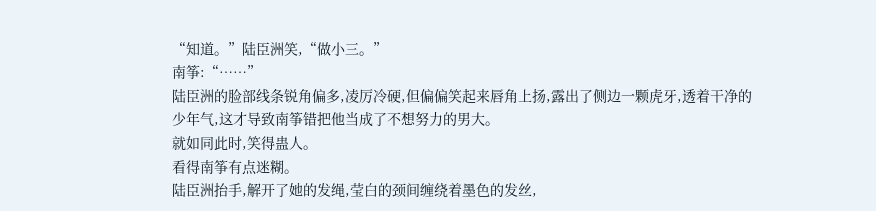“知道。”陆臣洲笑,“做小三。”
南筝:“……”
陆臣洲的脸部线条锐角偏多,凌厉冷硬,但偏偏笑起来唇角上扬,露出了侧边一颗虎牙,透着干净的少年气,这才导致南筝错把他当成了不想努力的男大。
就如同此时,笑得蛊人。
看得南筝有点迷糊。
陆臣洲抬手,解开了她的发绳,莹白的颈间缠绕着墨色的发丝,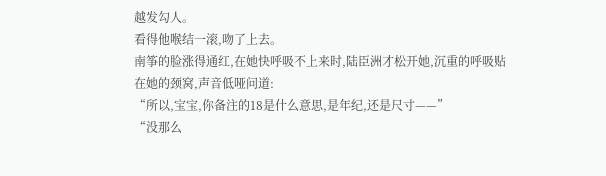越发勾人。
看得他喉结一滚,吻了上去。
南筝的脸涨得通红,在她快呼吸不上来时,陆臣洲才松开她,沉重的呼吸贴在她的颈窝,声音低哑问道:
“所以,宝宝,你备注的18是什么意思,是年纪,还是尺寸——”
“没那么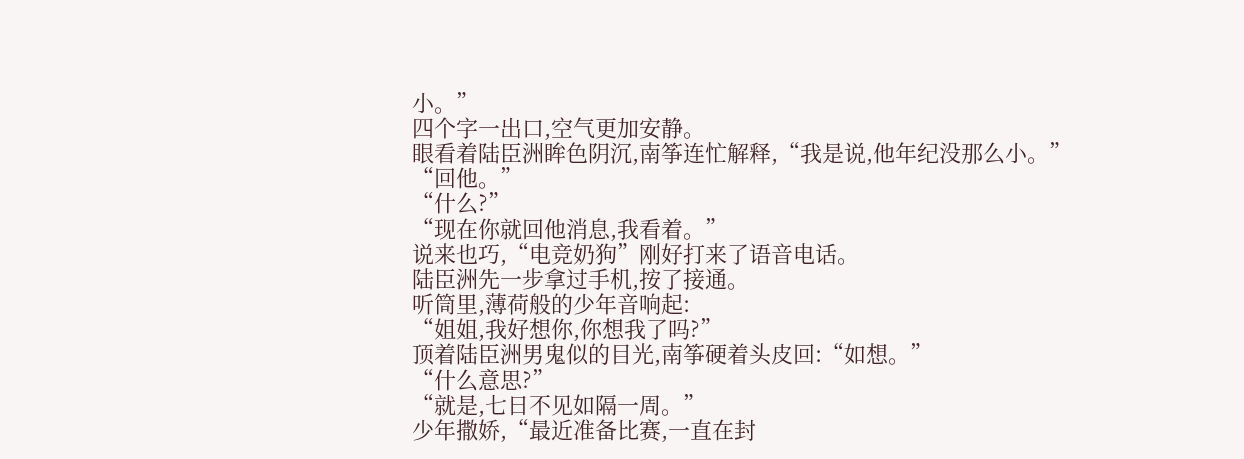小。”
四个字一出口,空气更加安静。
眼看着陆臣洲眸色阴沉,南筝连忙解释,“我是说,他年纪没那么小。”
“回他。”
“什么?”
“现在你就回他消息,我看着。”
说来也巧,“电竞奶狗”刚好打来了语音电话。
陆臣洲先一步拿过手机,按了接通。
听筒里,薄荷般的少年音响起:
“姐姐,我好想你,你想我了吗?”
顶着陆臣洲男鬼似的目光,南筝硬着头皮回:“如想。”
“什么意思?”
“就是,七日不见如隔一周。”
少年撒娇,“最近准备比赛,一直在封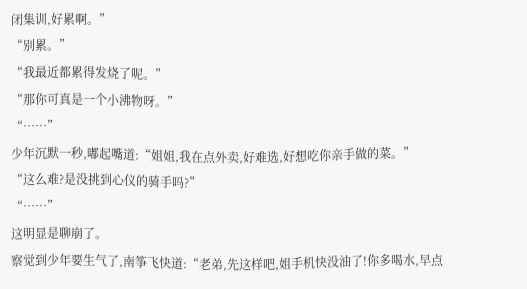闭集训,好累啊。”
“别累。”
“我最近都累得发烧了呢。”
“那你可真是一个小沸物呀。”
“……”
少年沉默一秒,嘟起嘴道:“姐姐,我在点外卖,好难选,好想吃你亲手做的菜。”
“这么难?是没挑到心仪的骑手吗?”
“……”
这明显是聊崩了。
察觉到少年要生气了,南筝飞快道:“老弟,先这样吧,姐手机快没油了!你多喝水,早点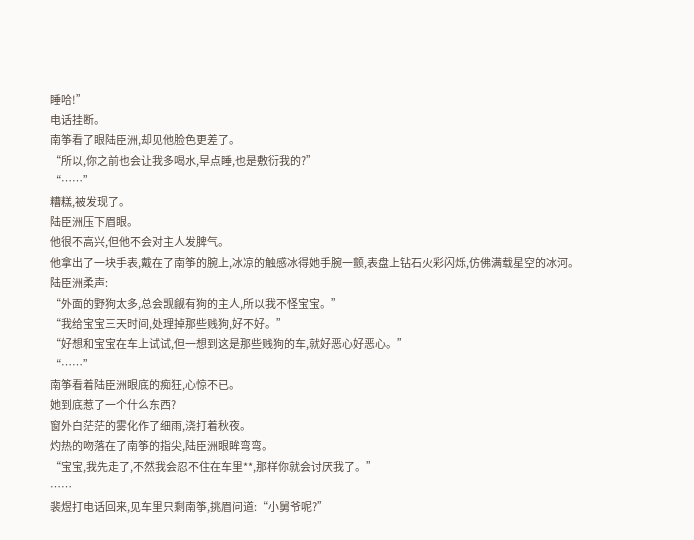睡哈!”
电话挂断。
南筝看了眼陆臣洲,却见他脸色更差了。
“所以,你之前也会让我多喝水,早点睡,也是敷衍我的?”
“……”
糟糕,被发现了。
陆臣洲压下眉眼。
他很不高兴,但他不会对主人发脾气。
他拿出了一块手表,戴在了南筝的腕上,冰凉的触感冰得她手腕一颤,表盘上钻石火彩闪烁,仿佛满载星空的冰河。
陆臣洲柔声:
“外面的野狗太多,总会觊觎有狗的主人,所以我不怪宝宝。”
“我给宝宝三天时间,处理掉那些贱狗,好不好。”
“好想和宝宝在车上试试,但一想到这是那些贱狗的车,就好恶心好恶心。”
“……”
南筝看着陆臣洲眼底的痴狂,心惊不已。
她到底惹了一个什么东西?
窗外白茫茫的雾化作了细雨,浇打着秋夜。
灼热的吻落在了南筝的指尖,陆臣洲眼眸弯弯。
“宝宝,我先走了,不然我会忍不住在车里**,那样你就会讨厌我了。”
……
裴煜打电话回来,见车里只剩南筝,挑眉问道:“小舅爷呢?”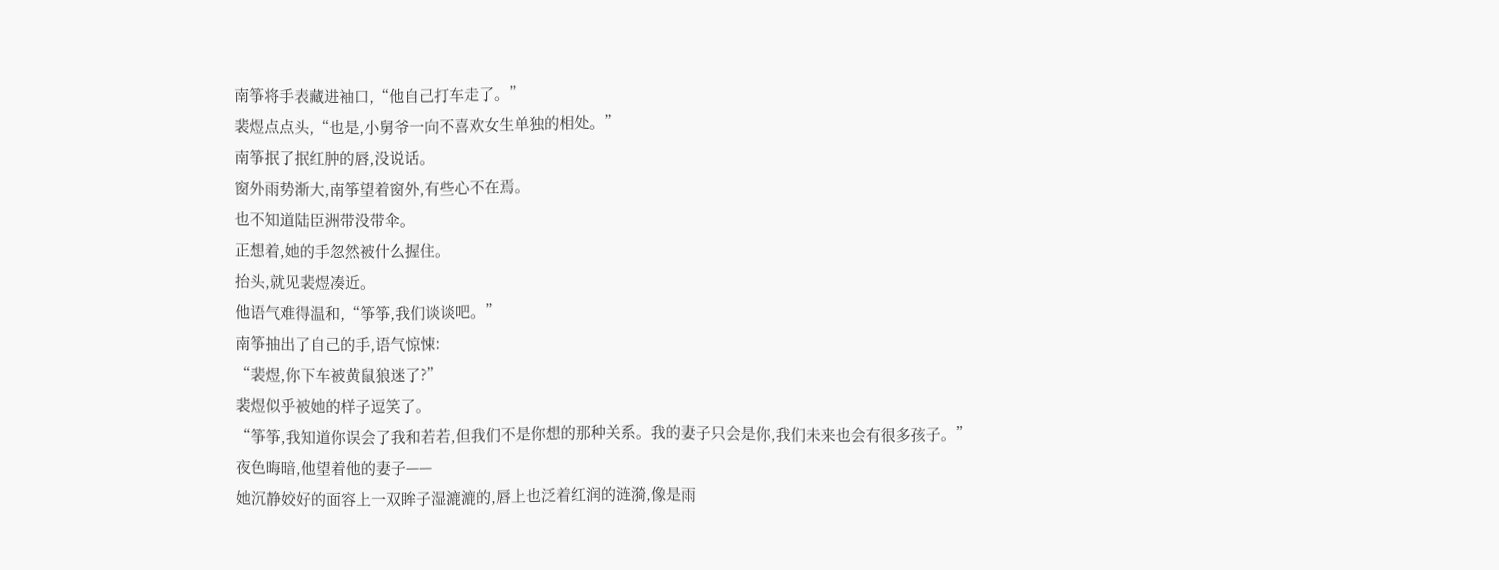南筝将手表藏进袖口,“他自己打车走了。”
裴煜点点头,“也是,小舅爷一向不喜欢女生单独的相处。”
南筝抿了抿红肿的唇,没说话。
窗外雨势渐大,南筝望着窗外,有些心不在焉。
也不知道陆臣洲带没带伞。
正想着,她的手忽然被什么握住。
抬头,就见裴煜凑近。
他语气难得温和,“筝筝,我们谈谈吧。”
南筝抽出了自己的手,语气惊悚:
“裴煜,你下车被黄鼠狼迷了?”
裴煜似乎被她的样子逗笑了。
“筝筝,我知道你误会了我和若若,但我们不是你想的那种关系。我的妻子只会是你,我们未来也会有很多孩子。”
夜色晦暗,他望着他的妻子——
她沉静姣好的面容上一双眸子湿漉漉的,唇上也泛着红润的涟漪,像是雨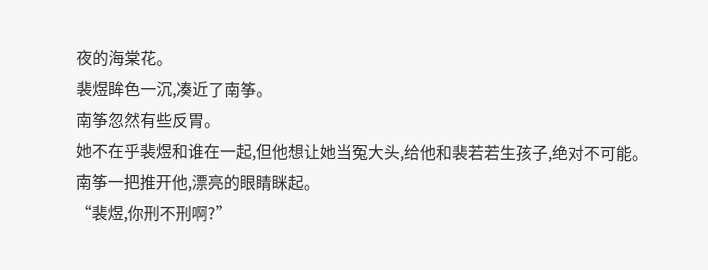夜的海棠花。
裴煜眸色一沉,凑近了南筝。
南筝忽然有些反胃。
她不在乎裴煜和谁在一起,但他想让她当冤大头,给他和裴若若生孩子,绝对不可能。
南筝一把推开他,漂亮的眼睛眯起。
“裴煜,你刑不刑啊?”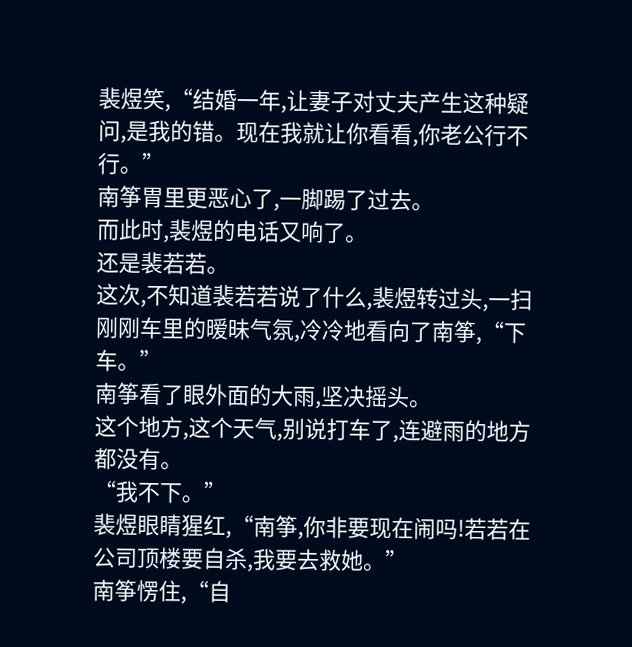裴煜笑,“结婚一年,让妻子对丈夫产生这种疑问,是我的错。现在我就让你看看,你老公行不行。”
南筝胃里更恶心了,一脚踢了过去。
而此时,裴煜的电话又响了。
还是裴若若。
这次,不知道裴若若说了什么,裴煜转过头,一扫刚刚车里的暧昧气氛,冷冷地看向了南筝,“下车。”
南筝看了眼外面的大雨,坚决摇头。
这个地方,这个天气,别说打车了,连避雨的地方都没有。
“我不下。”
裴煜眼睛猩红,“南筝,你非要现在闹吗!若若在公司顶楼要自杀,我要去救她。”
南筝愣住,“自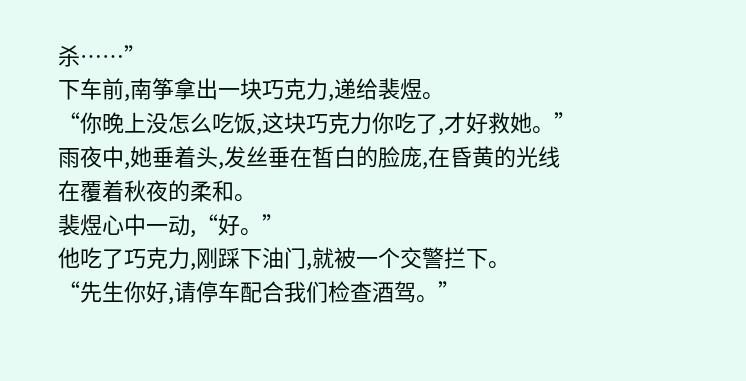杀……”
下车前,南筝拿出一块巧克力,递给裴煜。
“你晚上没怎么吃饭,这块巧克力你吃了,才好救她。”
雨夜中,她垂着头,发丝垂在皙白的脸庞,在昏黄的光线在覆着秋夜的柔和。
裴煜心中一动,“好。”
他吃了巧克力,刚踩下油门,就被一个交警拦下。
“先生你好,请停车配合我们检查酒驾。”